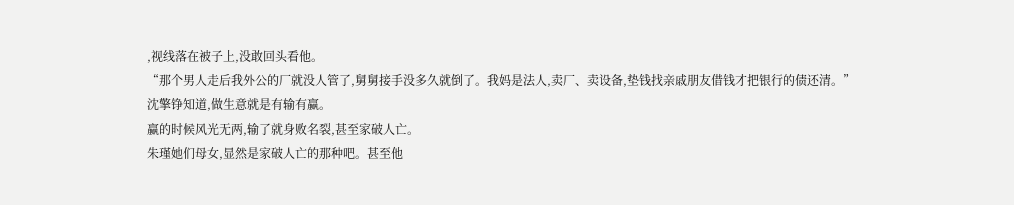,视线落在被子上,没敢回头看他。
“那个男人走后我外公的厂就没人管了,舅舅接手没多久就倒了。我妈是法人,卖厂、卖设备,垫钱找亲戚朋友借钱才把银行的债还清。”
沈擎铮知道,做生意就是有输有赢。
赢的时候风光无两,输了就身败名裂,甚至家破人亡。
朱瑾她们母女,显然是家破人亡的那种吧。甚至他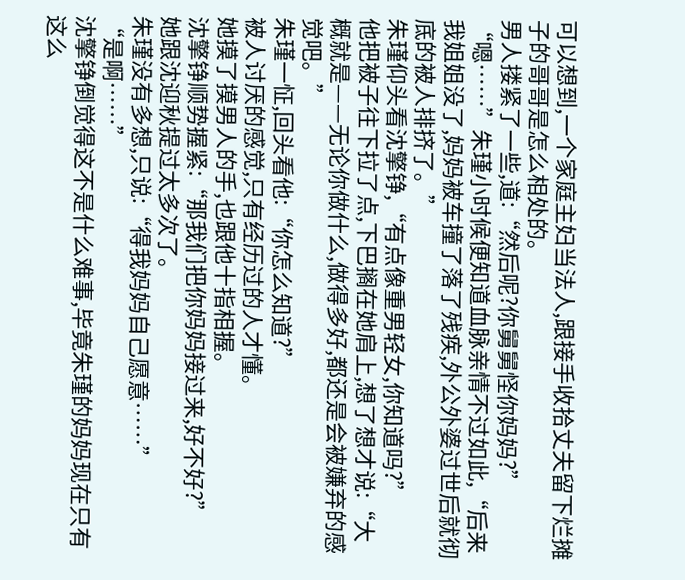可以想到,一个家庭主妇当法人,跟接手收拾丈夫留下烂摊子的哥哥是怎么相处的。
男人搂紧了一些,道:“然后呢?你舅舅怪你妈妈?”
“嗯……”朱瑾小时候便知道血脉亲情不过如此,“后来我姐姐没了,妈妈被车撞了落了残疾,外公外婆过世后就彻底的被人排挤了。”
朱瑾仰头看沈擎铮,“有点像重男轻女,你知道吗?”
他把被子往下拉了点,下巴搁在她肩上,想了想才说:“大概就是——无论你做什么,做得多好,都还是会被嫌弃的感觉吧。”
朱瑾一怔,回头看他:“你怎么知道?”
被人讨厌的感觉,只有经历过的人才懂。
她摸了摸男人的手,也跟他十指相握。
沈擎铮顺势握紧:“那我们把你妈妈接过来,好不好?”
她跟沈迎秋提过太多次了。
朱瑾没有多想,只说:“得我妈妈自己愿意……”
“是啊……”
沈擎铮倒觉得这不是什么难事,毕竟朱瑾的妈妈现在只有这么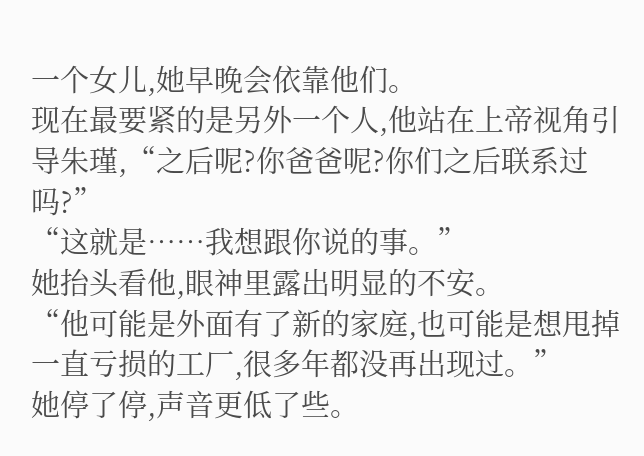一个女儿,她早晚会依靠他们。
现在最要紧的是另外一个人,他站在上帝视角引导朱瑾,“之后呢?你爸爸呢?你们之后联系过吗?”
“这就是……我想跟你说的事。”
她抬头看他,眼神里露出明显的不安。
“他可能是外面有了新的家庭,也可能是想甩掉一直亏损的工厂,很多年都没再出现过。”
她停了停,声音更低了些。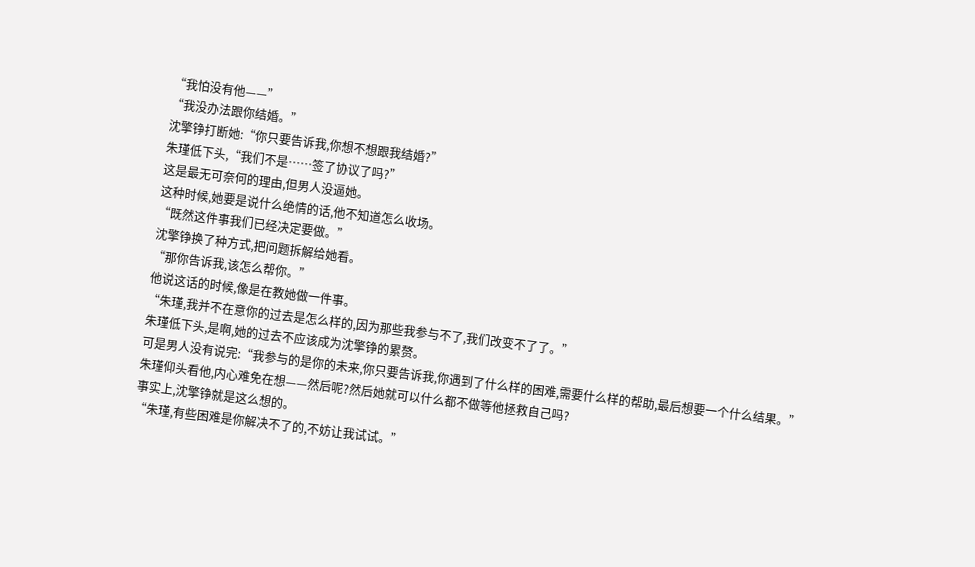“我怕没有他——”
“我没办法跟你结婚。”
沈擎铮打断她:“你只要告诉我,你想不想跟我结婚?”
朱瑾低下头,“我们不是……签了协议了吗?”
这是最无可奈何的理由,但男人没逼她。
这种时候,她要是说什么绝情的话,他不知道怎么收场。
“既然这件事我们已经决定要做。”
沈擎铮换了种方式,把问题拆解给她看。
“那你告诉我,该怎么帮你。”
他说这话的时候,像是在教她做一件事。
“朱瑾,我并不在意你的过去是怎么样的,因为那些我参与不了,我们改变不了了。”
朱瑾低下头,是啊,她的过去不应该成为沈擎铮的累赘。
可是男人没有说完:“我参与的是你的未来,你只要告诉我,你遇到了什么样的困难,需要什么样的帮助,最后想要一个什么结果。”
朱瑾仰头看他,内心难免在想——然后呢?然后她就可以什么都不做等他拯救自己吗?
事实上,沈擎铮就是这么想的。
“朱瑾,有些困难是你解决不了的,不妨让我试试。”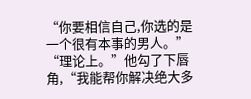“你要相信自己,你选的是一个很有本事的男人。”
“理论上。”他勾了下唇角,“我能帮你解决绝大多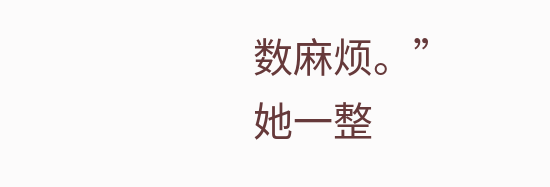数麻烦。”
她一整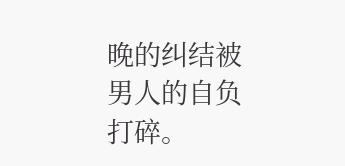晚的纠结被男人的自负打碎。